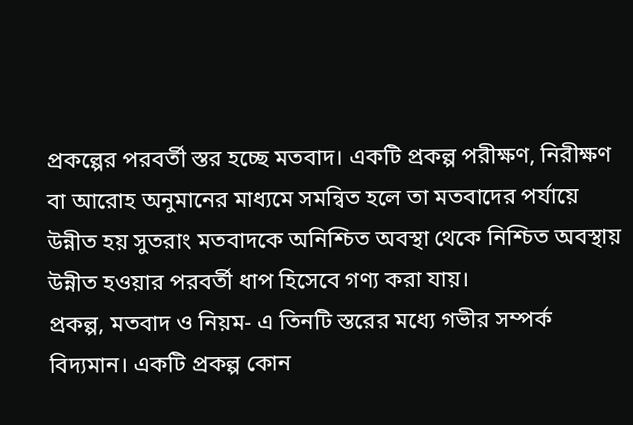প্রকল্পের পরবর্তী স্তর হচ্ছে মতবাদ। একটি প্রকল্প পরীক্ষণ, নিরীক্ষণ বা আরোহ অনুমানের মাধ্যমে সমন্বিত হলে তা মতবাদের পর্যায়ে উন্নীত হয় সুতরাং মতবাদকে অনিশ্চিত অবস্থা থেকে নিশ্চিত অবস্থায় উন্নীত হওয়ার পরবর্তী ধাপ হিসেবে গণ্য করা যায়।
প্রকল্প, মতবাদ ও নিয়ম- এ তিনটি স্তরের মধ্যে গভীর সম্পর্ক বিদ্যমান। একটি প্রকল্প কোন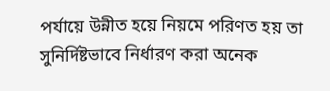পর্যায়ে উন্নীত হয়ে নিয়মে পরিণত হয় তা সুনির্দিষ্টভাবে নির্ধারণ করা অনেক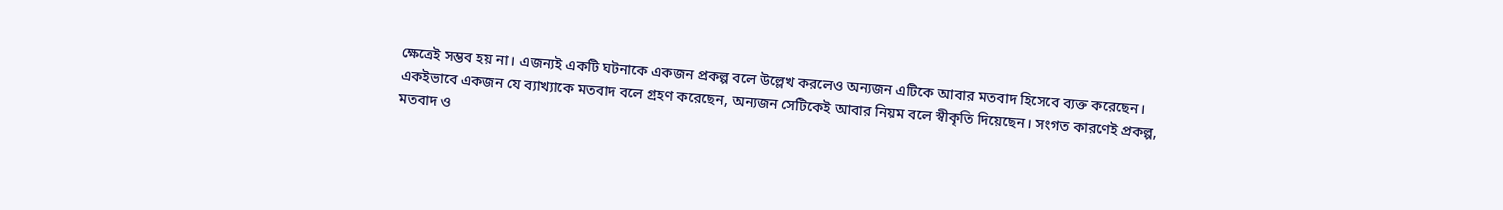ক্ষেত্রেই সম্ভব হয় না। এজন্যই একটি ঘটনাকে একজন প্রকল্প বলে উল্লেখ করলেও অন্যজন এটিকে আবার মতবাদ হিসেবে ব্যক্ত করেছেন। একইভাবে একজন যে ব্যাখ্যাকে মতবাদ বলে গ্রহণ করেছেন, অন্যজন সেটিকেই আবার নিয়ম বলে স্বীকৃতি দিয়েছেন। সংগত কারণেই প্রকল্প, মতবাদ ও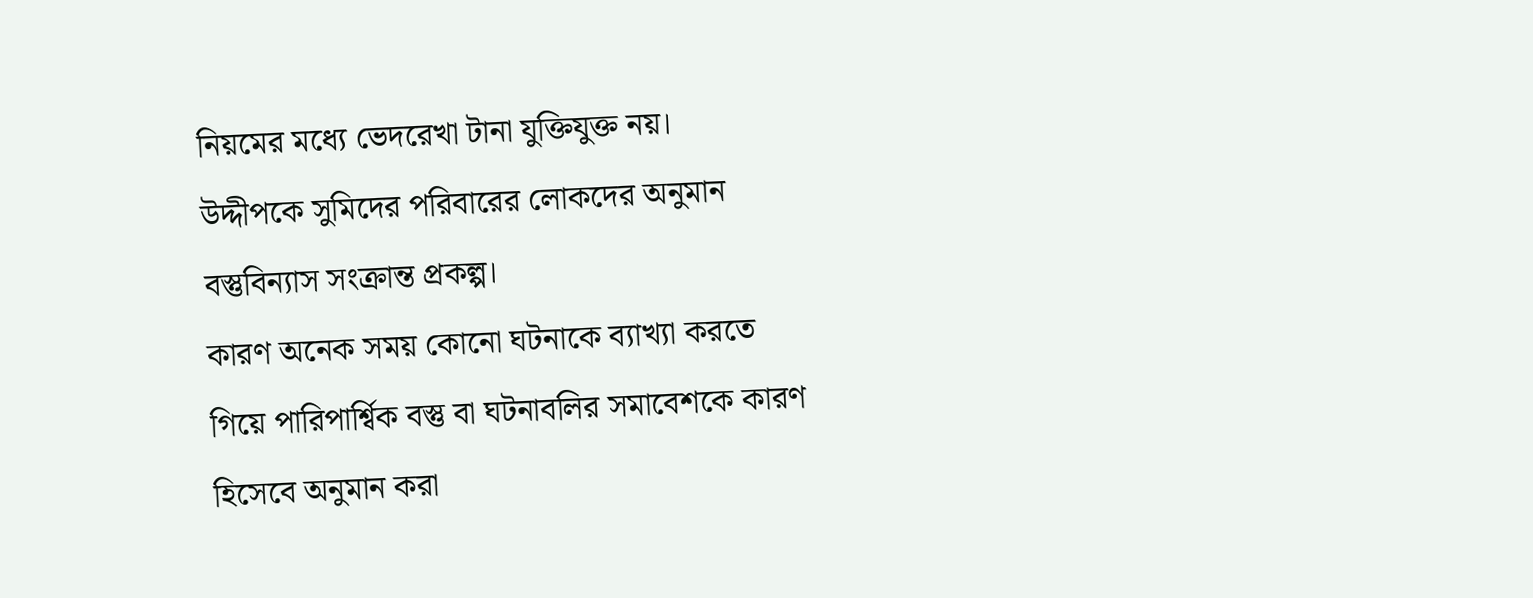নিয়মের মধ্যে ভেদরেখা টানা যুক্তিযুক্ত নয়।
উদ্দীপকে সুমিদের পরিবারের লোকদের অনুমান বস্তুবিন্যাস সংক্রান্ত প্রকল্প।
কারণ অনেক সময় কোনো ঘটনাকে ব্যাখ্যা করতে গিয়ে পারিপার্শ্বিক বস্তু বা ঘটনাবলির সমাবেশকে কারণ হিসেবে অনুমান করা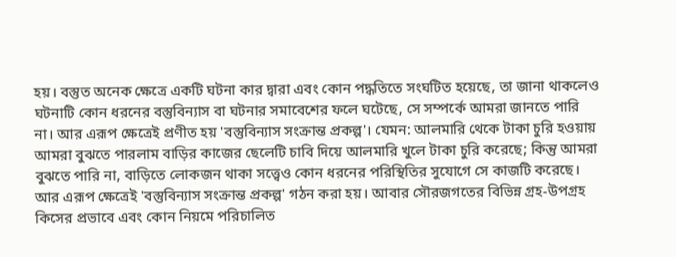হয়। বস্তুত অনেক ক্ষেত্রে একটি ঘটনা কার দ্বারা এবং কোন পদ্ধতিতে সংঘটিত হয়েছে, তা জানা থাকলেও ঘটনাটি কোন ধরনের বস্তুবিন্যাস বা ঘটনার সমাবেশের ফলে ঘটেছে, সে সম্পর্কে আমরা জানতে পারি না। আর এরূপ ক্ষেত্রেই প্রণীত হয় 'বস্তুবিন্যাস সংক্রান্ত প্রকল্প'। যেমন: আলমারি থেকে টাকা চুরি হওয়ায় আমরা বুঝতে পারলাম বাড়ির কাজের ছেলেটি চাবি দিয়ে আলমারি খুলে টাকা চুরি করেছে; কিন্তু আমরা বুঝতে পারি না, বাড়িতে লোকজন থাকা সত্ত্বেও কোন ধরনের পরিস্থিতির সুযোগে সে কাজটি করেছে। আর এরূপ ক্ষেত্রেই 'বস্তুবিন্যাস সংক্রান্ত প্রকল্প' গঠন করা হয়। আবার সৌরজগতের বিভিন্ন গ্রহ-উপগ্রহ কিসের প্রভাবে এবং কোন নিয়মে পরিচালিত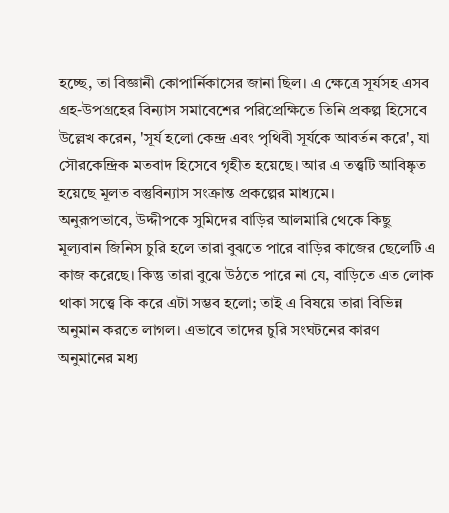হচ্ছে, তা বিজ্ঞানী কোপার্নিকাসের জানা ছিল। এ ক্ষেত্রে সূর্যসহ এসব গ্রহ-উপগ্রহের বিন্যাস সমাবেশের পরিপ্রেক্ষিতে তিনি প্রকল্প হিসেবে উল্লেখ করেন, 'সূর্য হলো কেন্দ্র এবং পৃথিবী সূর্যকে আবর্তন করে', যা সৌরকেন্দ্রিক মতবাদ হিসেবে গৃহীত হয়েছে। আর এ তত্ত্বটি আবিষ্কৃত হয়েছে মূলত বস্তুবিন্যাস সংক্রান্ত প্রকল্পের মাধ্যমে।
অনুরূপভাবে, উদ্দীপকে সুমিদের বাড়ির আলমারি থেকে কিছু মূল্যবান জিনিস চুরি হলে তারা বুঝতে পারে বাড়ির কাজের ছেলেটি এ কাজ করেছে। কিন্তু তারা বুঝে উঠতে পারে না যে, বাড়িতে এত লোক থাকা সত্ত্বে কি করে এটা সম্ভব হলো; তাই এ বিষয়ে তারা বিভিন্ন অনুমান করতে লাগল। এভাবে তাদের চুরি সংঘটনের কারণ অনুমানের মধ্য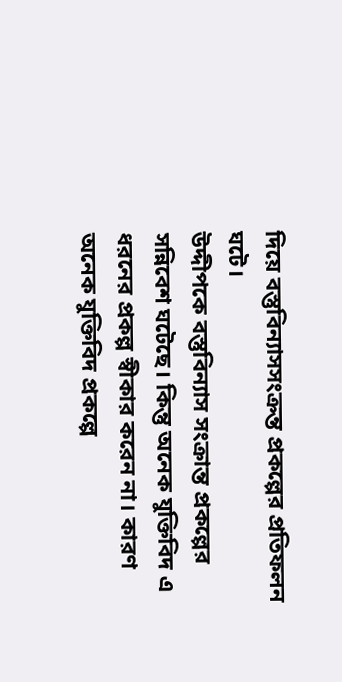দিয়ে বস্তুবিন্যাসসংক্রন্ত প্রকল্পের প্রতিফলন ঘটে।
উদ্দীপকে বস্তুবিন্যাস সংক্রান্ত প্রকল্পের সন্নিবেশ ঘটেছে। কিন্তু অনেক যুক্তিবিদ এ ধরনের প্রকল্প স্বীকার করেন না। কারণ অনেক যুক্তিবিদ প্রকল্পে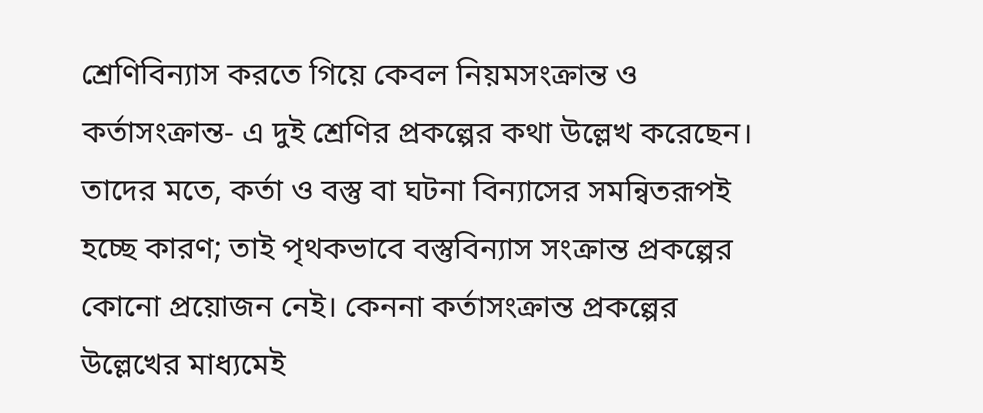শ্রেণিবিন্যাস করতে গিয়ে কেবল নিয়মসংক্রান্ত ও কর্তাসংক্রান্ত- এ দুই শ্রেণির প্রকল্পের কথা উল্লেখ করেছেন। তাদের মতে, কর্তা ও বস্তু বা ঘটনা বিন্যাসের সমন্বিতরূপই হচ্ছে কারণ; তাই পৃথকভাবে বস্তুবিন্যাস সংক্রান্ত প্রকল্পের কোনো প্রয়োজন নেই। কেননা কর্তাসংক্রান্ত প্রকল্পের উল্লেখের মাধ্যমেই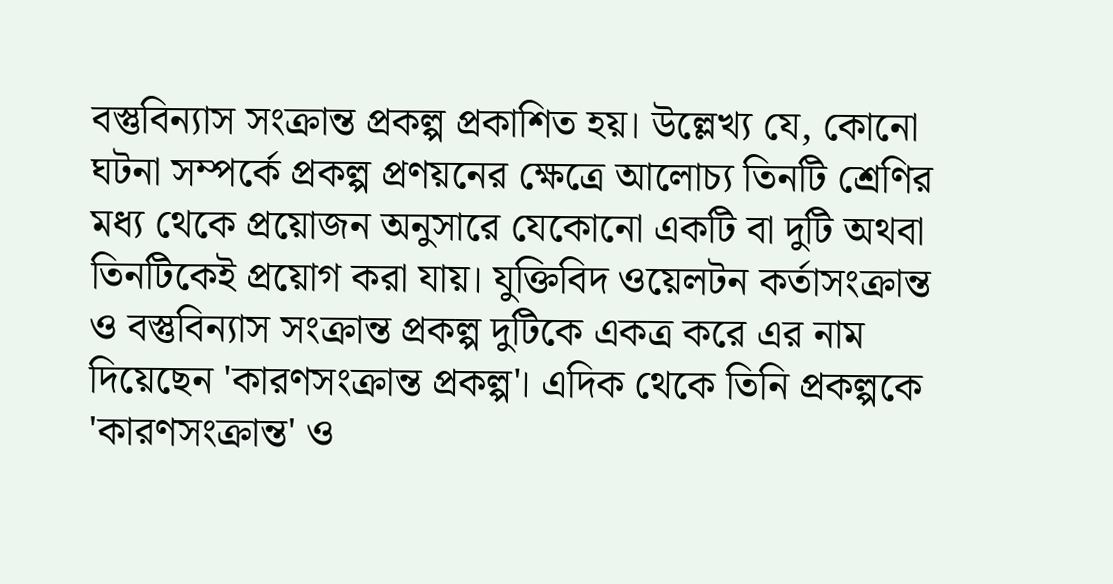বস্তুবিন্যাস সংক্রান্ত প্রকল্প প্রকাশিত হয়। উল্লেখ্য যে, কোনো ঘটনা সম্পর্কে প্রকল্প প্রণয়নের ক্ষেত্রে আলোচ্য তিনটি শ্রেণির মধ্য থেকে প্রয়োজন অনুসারে যেকোনো একটি বা দুটি অথবা তিনটিকেই প্রয়োগ করা যায়। যুক্তিবিদ ওয়েলটন কর্তাসংক্রান্ত ও বস্তুবিন্যাস সংক্রান্ত প্রকল্প দুটিকে একত্র করে এর নাম দিয়েছেন 'কারণসংক্রান্ত প্রকল্প'। এদিক থেকে তিনি প্রকল্পকে 'কারণসংক্রান্ত' ও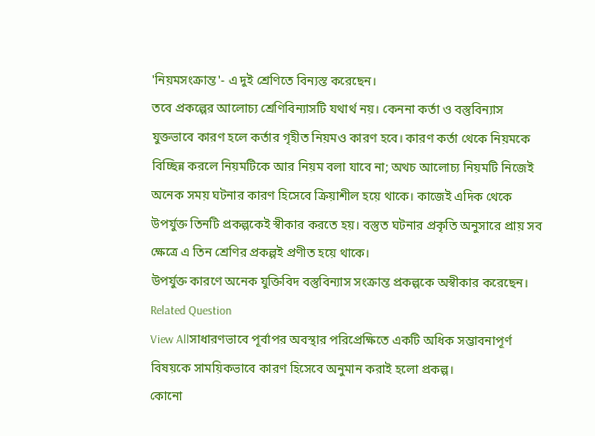'নিয়মসংক্রান্ত'- এ দুই শ্রেণিতে বিন্যস্ত করেছেন।
তবে প্রকল্পের আলোচ্য শ্রেণিবিন্যাসটি যথার্থ নয়। কেননা কর্তা ও বস্তুবিন্যাস যুক্তভাবে কারণ হলে কর্তার গৃহীত নিয়মও কারণ হবে। কারণ কর্তা থেকে নিয়মকে বিচ্ছিন্ন করলে নিয়মটিকে আর নিয়ম বলা যাবে না; অথচ আলোচ্য নিয়মটি নিজেই অনেক সময় ঘটনার কারণ হিসেবে ক্রিয়াশীল হয়ে থাকে। কাজেই এদিক থেকে উপর্যুক্ত তিনটি প্রকল্পকেই স্বীকার করতে হয়। বস্তুত ঘটনার প্রকৃতি অনুসারে প্রায় সব ক্ষেত্রে এ তিন শ্রেণির প্রকল্পই প্রণীত হয়ে থাকে।
উপর্যুক্ত কারণে অনেক যুক্তিবিদ বস্তুবিন্যাস সংক্রান্ত প্রকল্পকে অস্বীকার করেছেন।
Related Question
View Allসাধারণভাবে পূর্বাপর অবস্থার পরিপ্রেক্ষিতে একটি অধিক সম্ভাবনাপূর্ণ বিষয়কে সাময়িকভাবে কারণ হিসেবে অনুমান করাই হলো প্রকল্প।
কোনো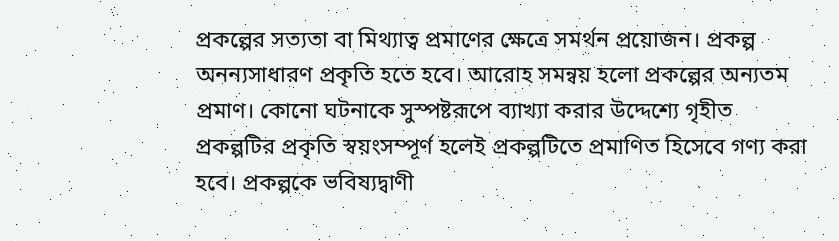প্রকল্পের সত্যতা বা মিথ্যাত্ব প্রমাণের ক্ষেত্রে সমর্থন প্রয়োজন। প্রকল্প অনন্যসাধারণ প্রকৃতি হতে হবে। আরোহ সমন্বয় হলো প্রকল্পের অন্যতম প্রমাণ। কোনো ঘটনাকে সুস্পষ্টরূপে ব্যাখ্যা করার উদ্দেশ্যে গৃহীত প্রকল্পটির প্রকৃতি স্বয়ংসম্পূর্ণ হলেই প্রকল্পটিতে প্রমাণিত হিসেবে গণ্য করা হবে। প্রকল্পকে ভবিষ্যদ্বাণী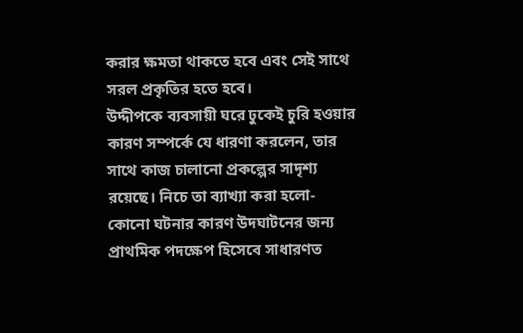করার ক্ষমতা থাকতে হবে এবং সেই সাথে সরল প্রকৃতির হতে হবে।
উদ্দীপকে ব্যবসায়ী ঘরে ঢুকেই চুরি হওয়ার কারণ সম্পর্কে যে ধারণা করলেন, তার সাথে কাজ চালানো প্রকল্পের সাদৃশ্য রয়েছে। নিচে তা ব্যাখ্যা করা হলো-
কোনো ঘটনার কারণ উদঘাটনের জন্য প্রাথমিক পদক্ষেপ হিসেবে সাধারণত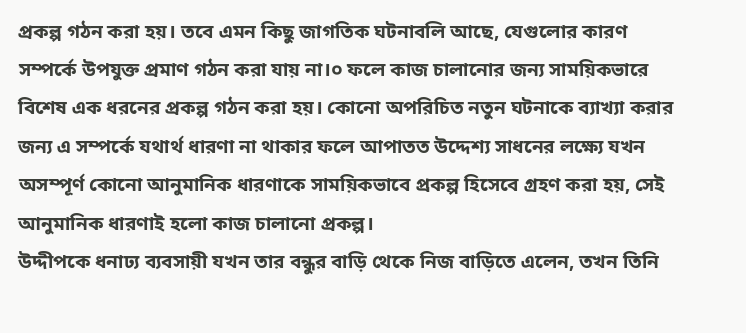প্রকল্প গঠন করা হয়। তবে এমন কিছু জাগতিক ঘটনাবলি আছে, যেগুলোর কারণ সম্পর্কে উপযুক্ত প্রমাণ গঠন করা যায় না।০ ফলে কাজ চালানোর জন্য সাময়িকভারে বিশেষ এক ধরনের প্রকল্প গঠন করা হয়। কোনো অপরিচিত নতুন ঘটনাকে ব্যাখ্যা করার জন্য এ সম্পর্কে যথার্থ ধারণা না থাকার ফলে আপাতত উদ্দেশ্য সাধনের লক্ষ্যে যখন অসম্পূর্ণ কোনো আনুমানিক ধারণাকে সাময়িকভাবে প্রকল্প হিসেবে গ্রহণ করা হয়, সেই আনুমানিক ধারণাই হলো কাজ চালানো প্রকল্প।
উদ্দীপকে ধনাঢ্য ব্যবসায়ী যখন তার বন্ধুর বাড়ি থেকে নিজ বাড়িতে এলেন, তখন তিনি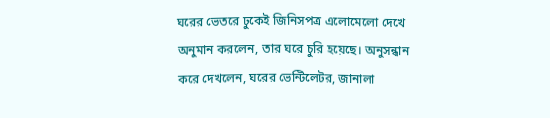ঘরের ভেতরে ঢুকেই জিনিসপত্র এলোমেলো দেখে অনুমান করলেন, তার ঘরে চুরি হয়েছে। অনুসন্ধান করে দেখলেন, ঘরের ভেন্টিলেটর, জানালা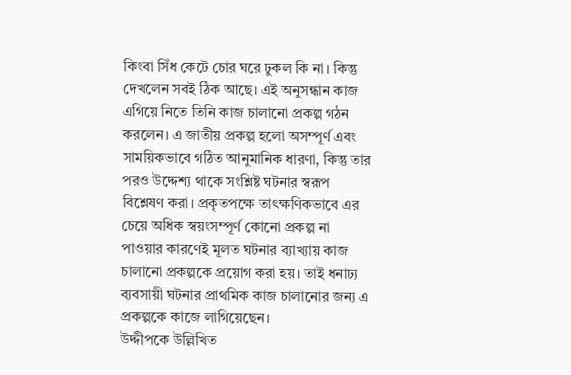কিংবা সিঁধ কেটে চোর ঘরে ঢুকল কি না। কিন্তু দেখলেন সবই ঠিক আছে। এই অনুসন্ধান কাজ এগিয়ে নিতে তিনি কাজ চালানো প্রকল্প গঠন করলেন। এ জাতীয় প্রকল্প হলো অসম্পূর্ণ এবং সাময়িকভাবে গঠিত আনুমানিক ধারণা, কিন্তু তার পরও উদ্দেশ্য থাকে সংশ্লিষ্ট ঘটনার স্বরূপ বিশ্লেষণ করা। প্রকৃতপক্ষে তাৎক্ষণিকভাবে এর চেয়ে অধিক স্বয়ংসম্পূর্ণ কোনো প্রকল্প না পাওয়ার কারণেই মূলত ঘটনার ব্যাখ্যায় কাজ চালানো প্রকল্পকে প্রয়োগ করা হয়। তাই ধনাঢ্য ব্যবসায়ী ঘটনার প্রাথমিক কাজ চালানোর জন্য এ প্রকল্পকে কাজে লাগিয়েছেন।
উদ্দীপকে উল্লিখিত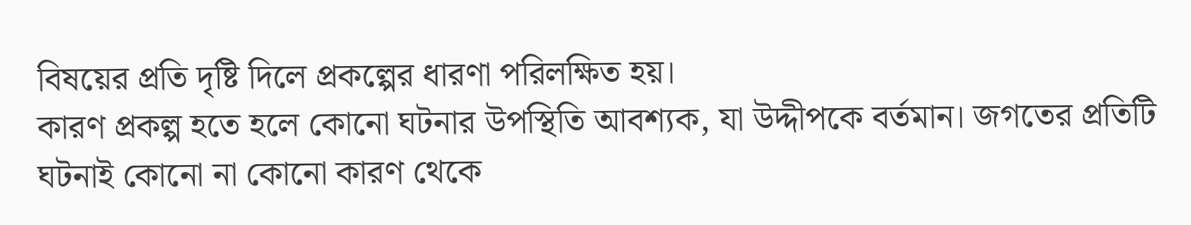বিষয়ের প্রতি দৃষ্টি দিলে প্রকল্পের ধারণা পরিলক্ষিত হয়।
কারণ প্রকল্প হতে হলে কোনো ঘটনার উপস্থিতি আবশ্যক, যা উদ্দীপকে বর্তমান। জগতের প্রতিটি ঘটনাই কোনো না কোনো কারণ থেকে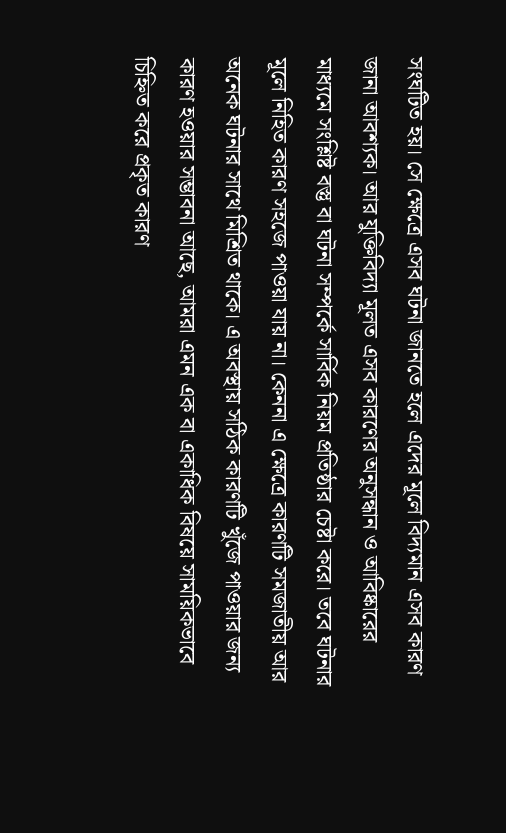সংঘটিত হয়। সে ক্ষেত্রে এসব ঘটনা জানতে হলে এদের মূলে বিদ্যমান এসব কারণ জানা আবশ্যক। আর যুক্তিবিদ্যা মূলত এসব কারণের অনুসন্ধান ও আবিষ্কারের মাধ্যমে সংশ্লিষ্ট বস্তু বা ঘটনা সম্পর্কে সার্বিক নিয়ম প্রতিষ্ঠার চেষ্টা করে। তবে ঘটনার মূলে নিহিত কারণ সহজে পাওয়া যায় না। কেননা এ ক্ষেত্রে কারণটি সমজাতীয় আর অনেক ঘটনার সাথে মিশ্রিত থাকে। এ অবস্থায় সঠিক কারণটি খুঁজে পাওয়ার জন্য কারণ হওয়ার সম্ভাবনা আছে, আমরা এমন এক বা একাধিক বিষয়ে সাময়িকভাবে চিহ্নিত করে প্রকৃত কারণ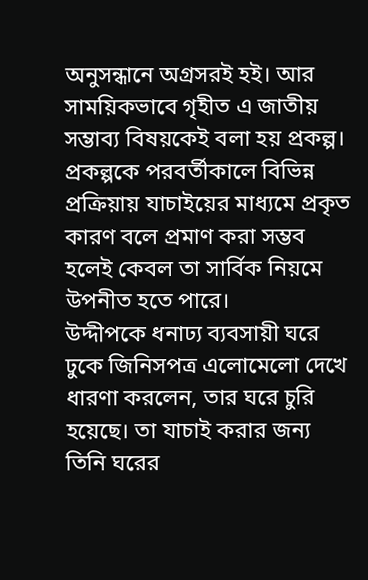অনুসন্ধানে অগ্রসরই হই। আর সাময়িকভাবে গৃহীত এ জাতীয় সম্ভাব্য বিষয়কেই বলা হয় প্রকল্প। প্রকল্পকে পরবর্তীকালে বিভিন্ন প্রক্রিয়ায় যাচাইয়ের মাধ্যমে প্রকৃত কারণ বলে প্রমাণ করা সম্ভব হলেই কেবল তা সার্বিক নিয়মে উপনীত হতে পারে।
উদ্দীপকে ধনাঢ্য ব্যবসায়ী ঘরে ঢুকে জিনিসপত্র এলোমেলো দেখে ধারণা করলেন, তার ঘরে চুরি হয়েছে। তা যাচাই করার জন্য তিনি ঘরের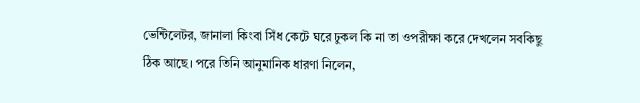ভেন্টিলেটর, জানালা কিংবা সিঁধ কেটে ঘরে ঢুকল কি না তা ওপরীক্ষা করে দেখলেন সবকিছু ঠিক আছে। পরে তিনি আনুমানিক ধারণা নিলেন,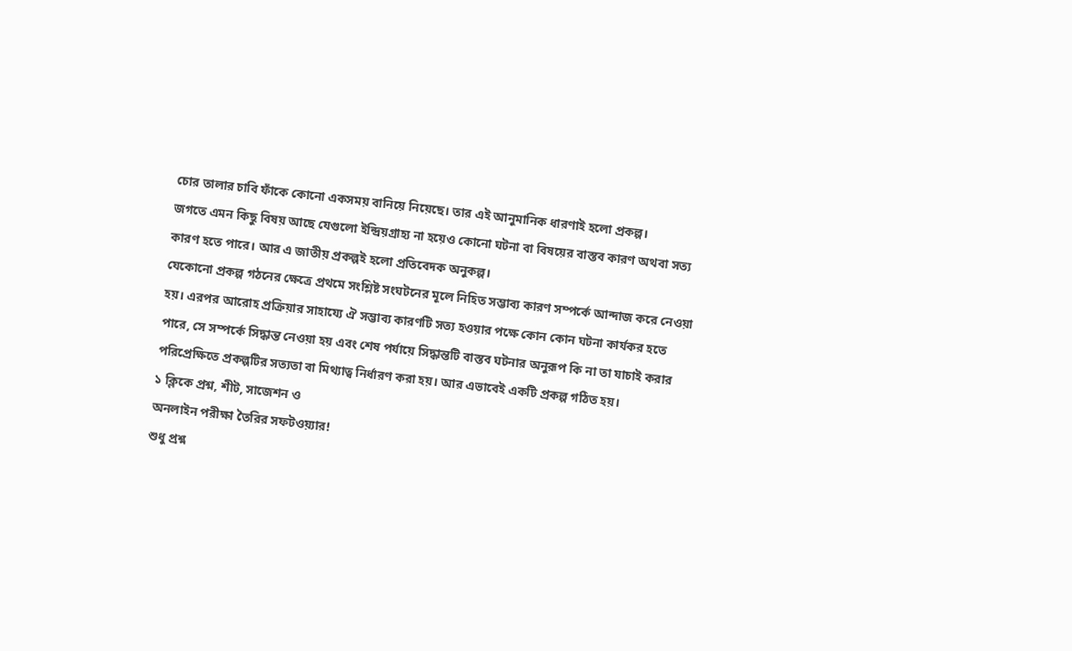চোর তালার চাবি ফাঁকে কোনো একসময় বানিয়ে নিয়েছে। তার এই আনুমানিক ধারণাই হলো প্রকল্প।
জগতে এমন কিছু বিষয় আছে যেগুলো ইন্দ্রিয়গ্রাহ্য না হয়েও কোনো ঘটনা বা বিষয়ের বাস্তব কারণ অথবা সত্য কারণ হতে পারে। আর এ জাতীয় প্রকল্পই হলো প্রতিবেদক অনুকল্প।
যেকোনো প্রকল্প গঠনের ক্ষেত্রে প্রথমে সংশ্লিষ্ট সংঘটনের মূলে নিহিত সম্ভাব্য কারণ সম্পর্কে আন্দাজ করে নেওয়া হয়। এরপর আরোহ প্রক্রিয়ার সাহায্যে ঐ সম্ভাব্য কারণটি সত্য হওয়ার পক্ষে কোন কোন ঘটনা কার্যকর হতে পারে, সে সম্পর্কে সিদ্ধান্ত নেওয়া হয় এবং শেষ পর্যায়ে সিদ্ধান্তটি বাস্তব ঘটনার অনুরূপ কি না তা যাচাই করার পরিপ্রেক্ষিতে প্রকল্পটির সত্যতা বা মিথ্যাত্ব নির্ধারণ করা হয়। আর এভাবেই একটি প্রকল্প গঠিত হয়।
১ ক্লিকে প্রশ্ন, শীট, সাজেশন ও
অনলাইন পরীক্ষা তৈরির সফটওয়্যার!
শুধু প্রশ্ন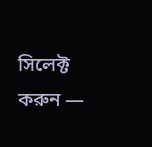সিলেক্ট করুন —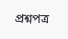প্রশ্নপত্র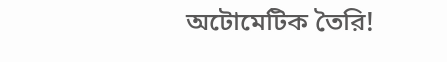অটোমেটিক তৈরি!